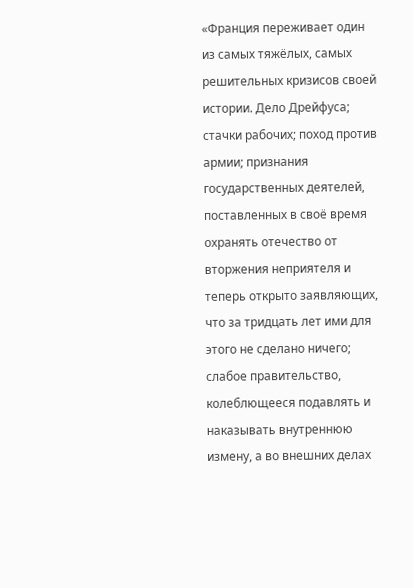«Франция переживает один из самых тяжёлых, самых решительных кризисов своей истории. Дело Дрейфуса; стачки рабочих; поход против армии; признания государственных деятелей, поставленных в своё время охранять отечество от вторжения неприятеля и теперь открыто заявляющих, что за тридцать лет ими для этого не сделано ничего; слабое правительство, колеблющееся подавлять и наказывать внутреннюю измену, а во внешних делах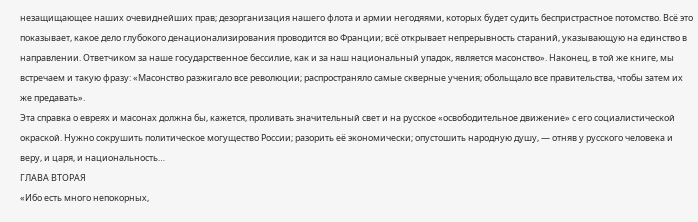незащищающее наших очевиднейших прав; дезорганизация нашего флота и армии негодяями, которых будет судить беспристрастное потомство. Всё это показывает, какое дело глубокого денационализирования проводится во Франции; всё открывает непрерывность стараний, указывающую на единство в направлении. Ответчиком за наше государственное бессилие, как и за наш национальный упадок, является масонство». Наконец, в той же книге, мы встречаем и такую фразу: «Масонство разжигало все революции; распространяло самые скверные учения; обольщало все правительства, чтобы затем их же предавать».
Эта справка о евреях и масонах должна бы, кажется, проливать значительный свет и на русское «освободительное движение» с его социалистической окраской. Нужно сокрушить политическое могущество России; разорить её экономически; опустошить народную душу, — отняв у русского человека и веру, и царя, и национальность…
ГЛАВА ВТОРАЯ
«Ибо есть много непокорных,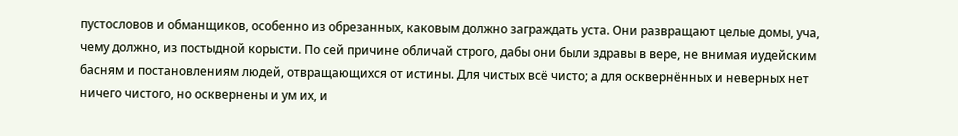пустословов и обманщиков, особенно из обрезанных, каковым должно заграждать уста. Они развращают целые домы, уча, чему должно, из постыдной корысти. По сей причине обличай строго, дабы они были здравы в вере, не внимая иудейским басням и постановлениям людей, отвращающихся от истины. Для чистых всё чисто; а для осквернённых и неверных нет ничего чистого, но осквернены и ум их, и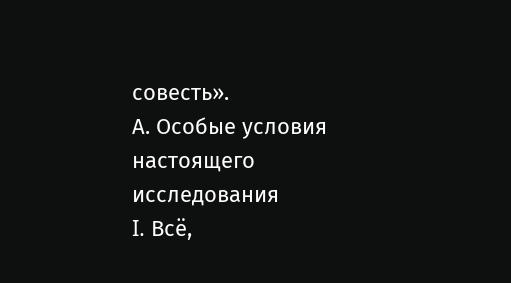совесть».
А. Особые условия настоящего исследования
I. Всё,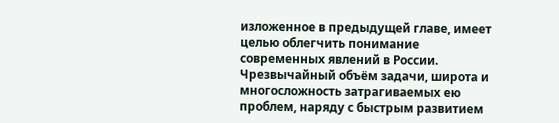изложенное в предыдущей главе, имеет целью облегчить понимание современных явлений в России. Чрезвычайный объём задачи, широта и многосложность затрагиваемых ею проблем, наряду с быстрым развитием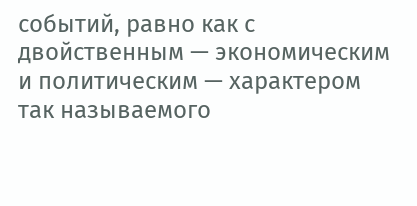событий, равно как с двойственным — экономическим и политическим — характером так называемого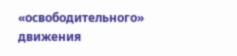«освободительного» движения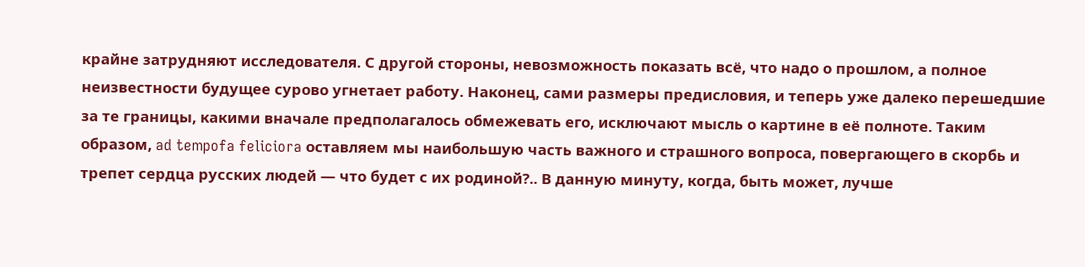крайне затрудняют исследователя. С другой стороны, невозможность показать всё, что надо о прошлом, а полное неизвестности будущее сурово угнетает работу. Наконец, сами размеры предисловия, и теперь уже далеко перешедшие за те границы, какими вначале предполагалось обмежевать его, исключают мысль о картине в её полноте. Таким образом, ad tempofa feliciora оставляем мы наибольшую часть важного и страшного вопроса, повергающего в скорбь и трепет сердца русских людей — что будет с их родиной?.. В данную минуту, когда, быть может, лучше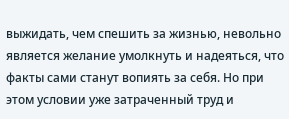выжидать, чем спешить за жизнью, невольно является желание умолкнуть и надеяться, что факты сами станут вопиять за себя. Но при этом условии уже затраченный труд и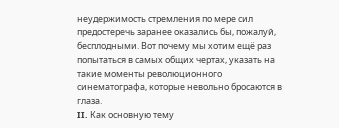неудержимость стремления по мере сил предостеречь заранее оказались бы, пожалуй, бесплодными. Вот почему мы хотим ещё раз попытаться в самых общих чертах, указать на такие моменты революционного синематографа, которые невольно бросаются в глаза.
II. Как основную тему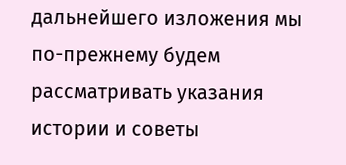дальнейшего изложения мы по-прежнему будем рассматривать указания истории и советы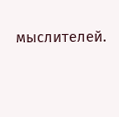мыслителей.